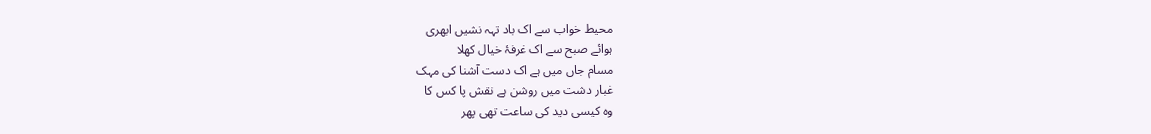محیط خواب سے اک باد تہہ نشیں ابھری
ہوائے صبح سے اک غرفۂ خیال کھلا
مسام جاں میں ہے اک دست آشنا کی مہک
غبار دشت میں روشن ہے نقش پا کس کا
وہ کیسی دید کی ساعت تھی پھر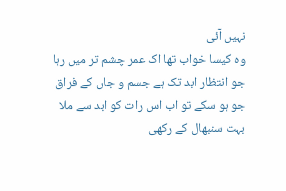نہیں آئی
وہ کیسا خواب تھا اک عمر چشم تر میں رہا
جو انتظار ابد تک ہے جسم و جاں کے فراق
جو ہو سکے تو اب اس رات کو ابد سے ملا
بہت سنبھال کے رکھی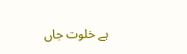ہے خلوت جاں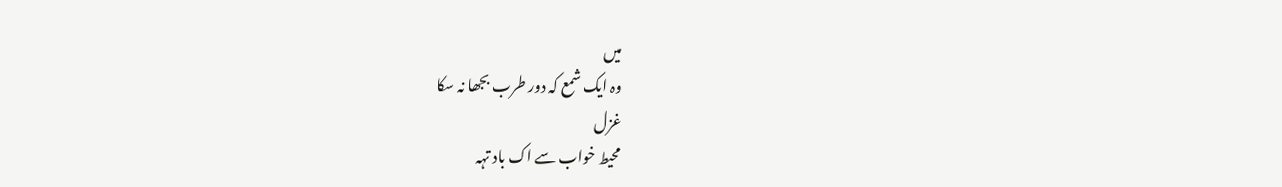میں
وہ ایک شمع کہ دور طرب بجھا نہ سکا
غزل
محیط خواب سے اک باد تہہ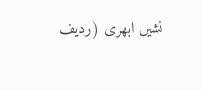نشیں ابھری (ردیف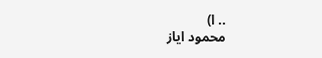.. ا)
محمود ایاز